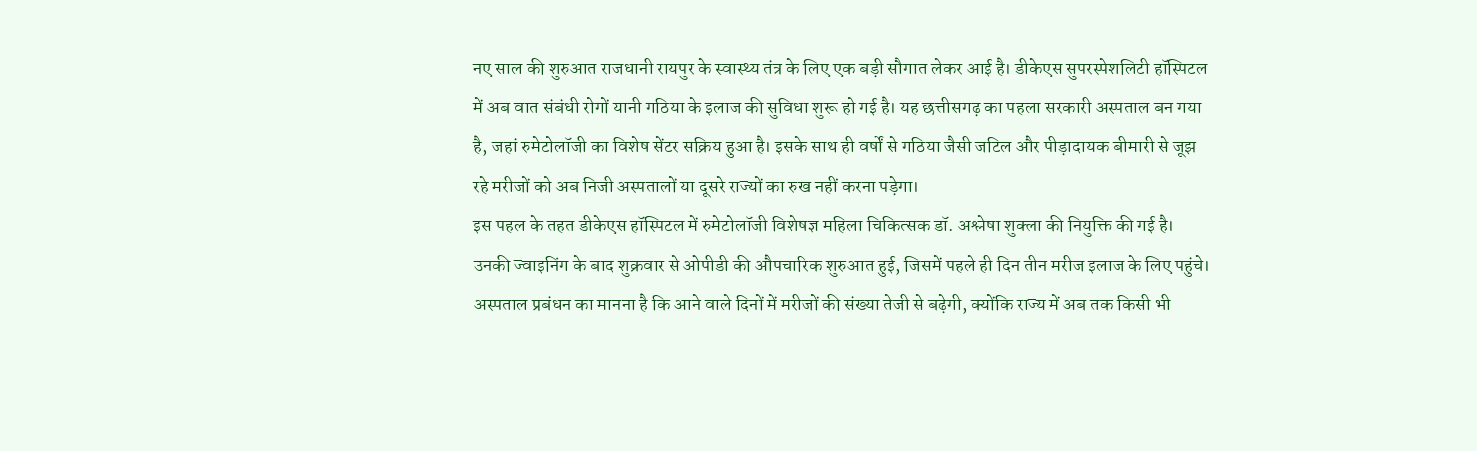नए साल की शुरुआत राजधानी रायपुर के स्वास्थ्य तंत्र के लिए एक बड़ी सौगात लेकर आई है। डीकेएस सुपरस्पेशलिटी हॉस्पिटल में अब वात संबंधी रोगों यानी गठिया के इलाज की सुविधा शुरू हो गई है। यह छत्तीसगढ़ का पहला सरकारी अस्पताल बन गया है, जहां रुमेटोलॉजी का विशेष सेंटर सक्रिय हुआ है। इसके साथ ही वर्षों से गठिया जैसी जटिल और पीड़ादायक बीमारी से जूझ रहे मरीजों को अब निजी अस्पतालों या दूसरे राज्यों का रुख नहीं करना पड़ेगा।
इस पहल के तहत डीकेएस हॉस्पिटल में रुमेटोलॉजी विशेषज्ञ महिला चिकित्सक डॉ. अश्लेषा शुक्ला की नियुक्ति की गई है। उनकी ज्वाइनिंग के बाद शुक्रवार से ओपीडी की औपचारिक शुरुआत हुई, जिसमें पहले ही दिन तीन मरीज इलाज के लिए पहुंचे। अस्पताल प्रबंधन का मानना है कि आने वाले दिनों में मरीजों की संख्या तेजी से बढ़ेगी, क्योंकि राज्य में अब तक किसी भी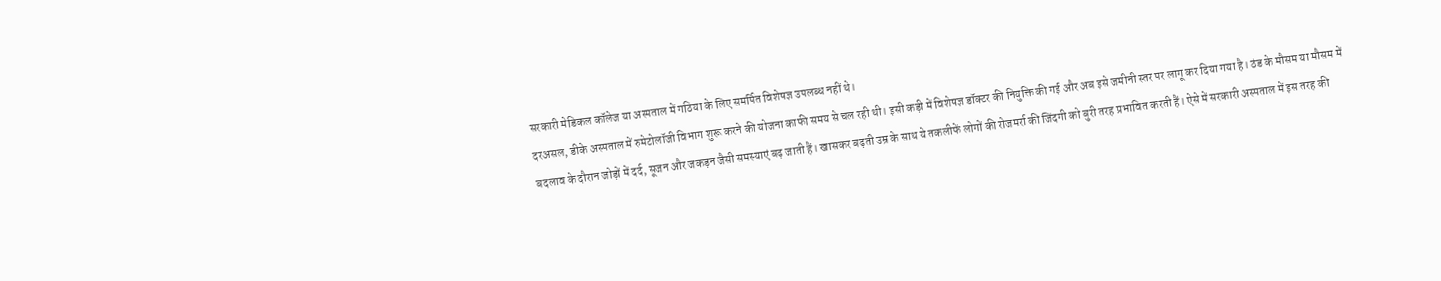सरकारी मेडिकल कॉलेज या अस्पताल में गठिया के लिए समर्पित विशेषज्ञ उपलब्ध नहीं थे।
दरअसल, डीके अस्पताल में रुमेटोलॉजी विभाग शुरू करने की योजना काफी समय से चल रही थी। इसी कड़ी में विशेषज्ञ डॉक्टर की नियुक्ति की गई और अब इसे जमीनी स्तर पर लागू कर दिया गया है। ठंड के मौसम या मौसम में बदलाव के दौरान जोड़ों में दर्द, सूजन और जकड़न जैसी समस्याएं बढ़ जाती हैं। खासकर बढ़ती उम्र के साथ ये तकलीफें लोगों की रोजमर्रा की जिंदगी को बुरी तरह प्रभावित करती हैं। ऐसे में सरकारी अस्पताल में इस तरह की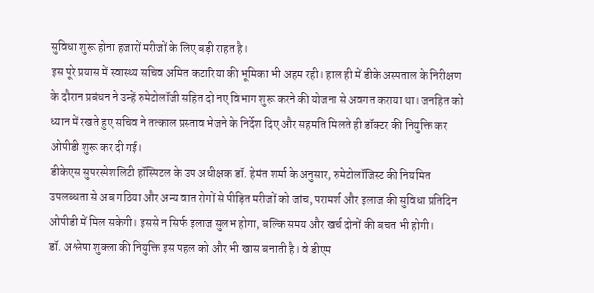सुविधा शुरू होना हजारों मरीजों के लिए बड़ी राहत है।
इस पूरे प्रयास में स्वास्थ्य सचिव अमित कटारिया की भूमिका भी अहम रही। हाल ही में डीके अस्पताल के निरीक्षण के दौरान प्रबंधन ने उन्हें रुमेटोलॉजी सहित दो नए विभाग शुरू करने की योजना से अवगत कराया था। जनहित को ध्यान में रखते हुए सचिव ने तत्काल प्रस्ताव भेजने के निर्देश दिए और सहमति मिलते ही डॉक्टर की नियुक्ति कर ओपीडी शुरू कर दी गई।
डीकेएस सुपरस्पेशलिटी हॉस्पिटल के उप अधीक्षक डॉ. हेमंत शर्मा के अनुसार, रुमेटोलॉजिस्ट की नियमित उपलब्धता से अब गठिया और अन्य वात रोगों से पीड़ित मरीजों को जांच, परामर्श और इलाज की सुविधा प्रतिदिन ओपीडी में मिल सकेगी। इससे न सिर्फ इलाज सुलभ होगा, बल्कि समय और खर्च दोनों की बचत भी होगी।
डॉ. अश्लेषा शुक्ला की नियुक्ति इस पहल को और भी खास बनाती है। वे डीएम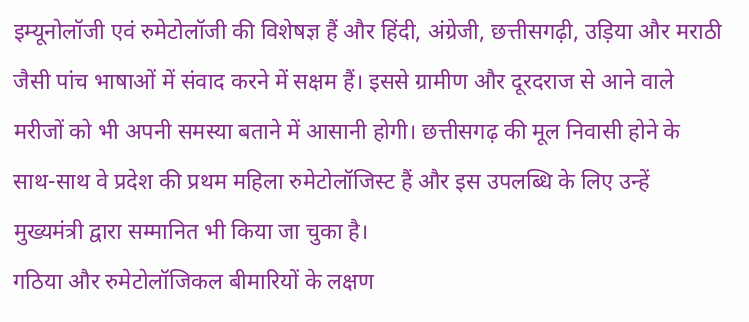इम्यूनोलॉजी एवं रुमेटोलॉजी की विशेषज्ञ हैं और हिंदी, अंग्रेजी, छत्तीसगढ़ी, उड़िया और मराठी जैसी पांच भाषाओं में संवाद करने में सक्षम हैं। इससे ग्रामीण और दूरदराज से आने वाले मरीजों को भी अपनी समस्या बताने में आसानी होगी। छत्तीसगढ़ की मूल निवासी होने के साथ-साथ वे प्रदेश की प्रथम महिला रुमेटोलॉजिस्ट हैं और इस उपलब्धि के लिए उन्हें मुख्यमंत्री द्वारा सम्मानित भी किया जा चुका है।
गठिया और रुमेटोलॉजिकल बीमारियों के लक्षण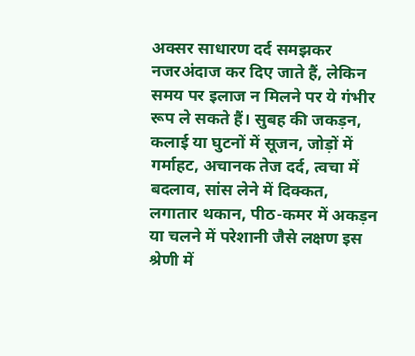अक्सर साधारण दर्द समझकर नजरअंदाज कर दिए जाते हैं, लेकिन समय पर इलाज न मिलने पर ये गंभीर रूप ले सकते हैं। सुबह की जकड़न, कलाई या घुटनों में सूजन, जोड़ों में गर्माहट, अचानक तेज दर्द, त्वचा में बदलाव, सांस लेने में दिक्कत, लगातार थकान, पीठ-कमर में अकड़न या चलने में परेशानी जैसे लक्षण इस श्रेणी में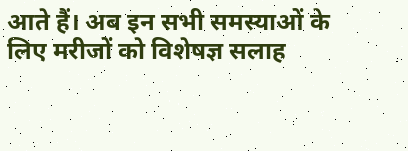आते हैं। अब इन सभी समस्याओं के लिए मरीजों को विशेषज्ञ सलाह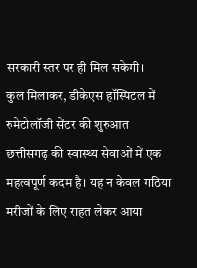सरकारी स्तर पर ही मिल सकेगी।
कुल मिलाकर, डीकेएस हॉस्पिटल में रुमेटोलॉजी सेंटर की शुरुआत छत्तीसगढ़ की स्वास्थ्य सेवाओं में एक महत्वपूर्ण कदम है। यह न केवल गठिया मरीजों के लिए राहत लेकर आया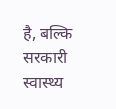है, बल्कि सरकारी स्वास्थ्य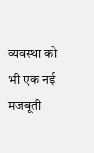व्यवस्था को भी एक नई मजबूती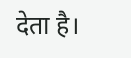देता है।